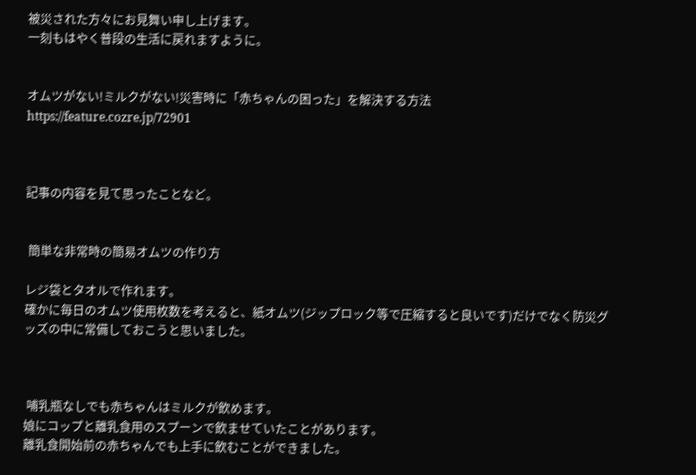被災された方々にお見舞い申し上げます。
一刻もはやく普段の生活に戻れますように。


オムツがない!ミルクがない!災害時に「赤ちゃんの困った」を解決する方法
https://feature.cozre.jp/72901



記事の内容を見て思ったことなど。


 簡単な非常時の簡易オムツの作り方

レジ袋とタオルで作れます。
確かに毎日のオムツ使用枚数を考えると、紙オムツ(ジップロック等で圧縮すると良いです)だけでなく防災グッズの中に常備しておこうと思いました。



 哺乳瓶なしでも赤ちゃんはミルクが飲めます。
娘にコップと離乳食用のスプーンで飲ませていたことがあります。
離乳食開始前の赤ちゃんでも上手に飲むことができました。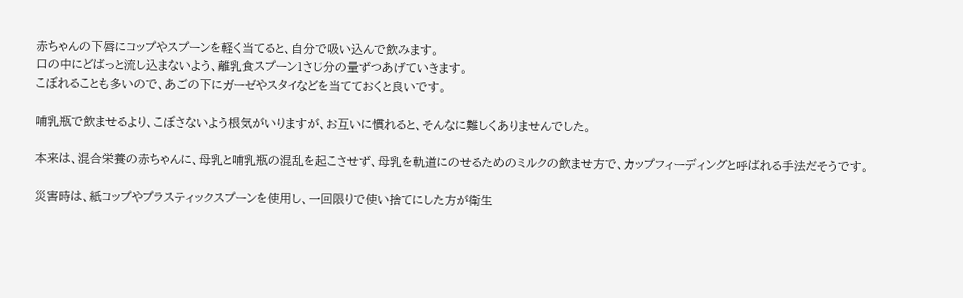赤ちゃんの下唇にコップやスプーンを軽く当てると、自分で吸い込んで飲みます。
口の中にどばっと流し込まないよう、離乳食スプーン1さじ分の量ずつあげていきます。
こぼれることも多いので、あごの下にガーゼやスタイなどを当てておくと良いです。

哺乳瓶で飲ませるより、こぼさないよう根気がいりますが、お互いに慣れると、そんなに難しくありませんでした。

本来は、混合栄養の赤ちゃんに、母乳と哺乳瓶の混乱を起こさせず、母乳を軌道にのせるためのミルクの飲ませ方で、カップフィーディングと呼ばれる手法だそうです。

災害時は、紙コップやプラスティックスプーンを使用し、一回限りで使い捨てにした方が衛生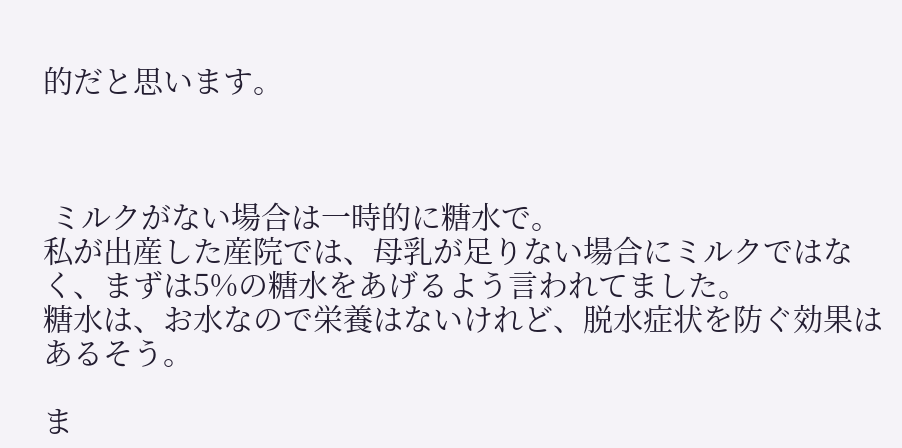的だと思います。



 ミルクがない場合は一時的に糖水で。
私が出産した産院では、母乳が足りない場合にミルクではなく、まずは5%の糖水をあげるよう言われてました。
糖水は、お水なので栄養はないけれど、脱水症状を防ぐ効果はあるそう。

ま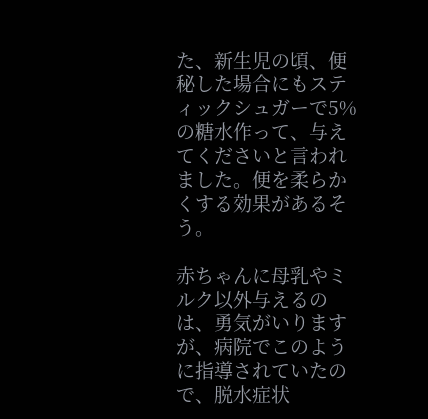た、新生児の頃、便秘した場合にもスティックシュガーで5%の糖水作って、与えてくださいと言われました。便を柔らかくする効果があるそう。

赤ちゃんに母乳やミルク以外与えるのは、勇気がいりますが、病院でこのように指導されていたので、脱水症状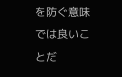を防ぐ意味では良いことだ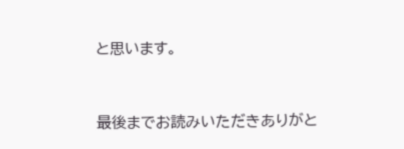と思います。



最後までお読みいただきありがと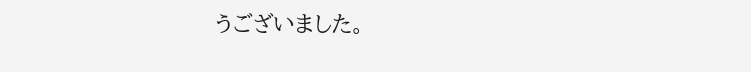うございました。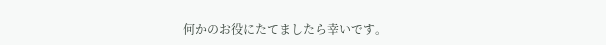何かのお役にたてましたら幸いです。